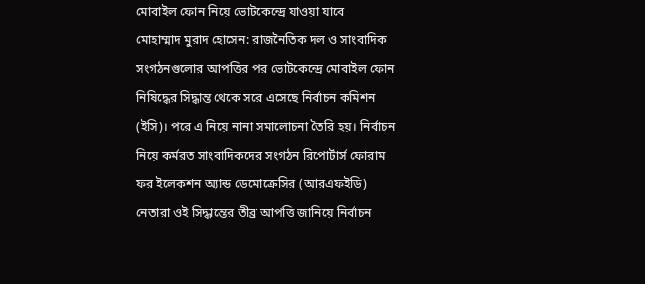মোবাইল ফোন নিয়ে ভোটকেন্দ্রে যাওয়া যাবে
মোহাম্মাদ মুরাদ হোসেন: রাজনৈতিক দল ও সাংবাদিক সংগঠনগুলোর আপত্তির পর ভোটকেন্দ্রে মোবাইল ফোন নিষিদ্ধের সিদ্ধান্ত থেকে সরে এসেছে নির্বাচন কমিশন (ইসি)। পরে এ নিয়ে নানা সমালোচনা তৈরি হয়। নির্বাচন নিয়ে কর্মরত সাংবাদিকদের সংগঠন রিপোর্টার্স ফোরাম ফর ইলেকশন অ্যান্ড ডেমোক্রেসির (আরএফইডি) নেতারা ওই সিদ্ধান্তের তীব্র আপত্তি জানিয়ে নির্বাচন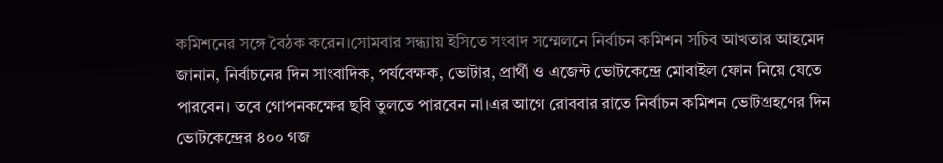কমিশনের সঙ্গে বৈঠক করেন।সোমবার সন্ধ্যায় ইসিতে সংবাদ সম্মেলনে নির্বাচন কমিশন সচিব আখতার আহমেদ জানান, নির্বাচনের দিন সাংবাদিক, পর্যবেক্ষক, ভোটার, প্রার্থী ও এজেন্ট ভোটকেন্দ্রে মোবাইল ফোন নিয়ে যেতে পারবেন। তবে গোপনকক্ষের ছবি তুলতে পারবেন না।এর আগে রোববার রাতে নির্বাচন কমিশন ভোটগ্রহণের দিন ভোটকেন্দ্রের ৪০০ গজ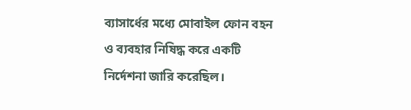ব্যাসার্ধের মধ্যে মোবাইল ফোন বহন ও ব্যবহার নিষিদ্ধ করে একটি নির্দেশনা জারি করেছিল।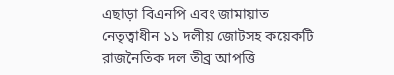এছাড়া বিএনপি এবং জামায়াত নেতৃত্বাধীন ১১ দলীয় জোটসহ কয়েকটি রাজনৈতিক দল তীব্র আপত্তি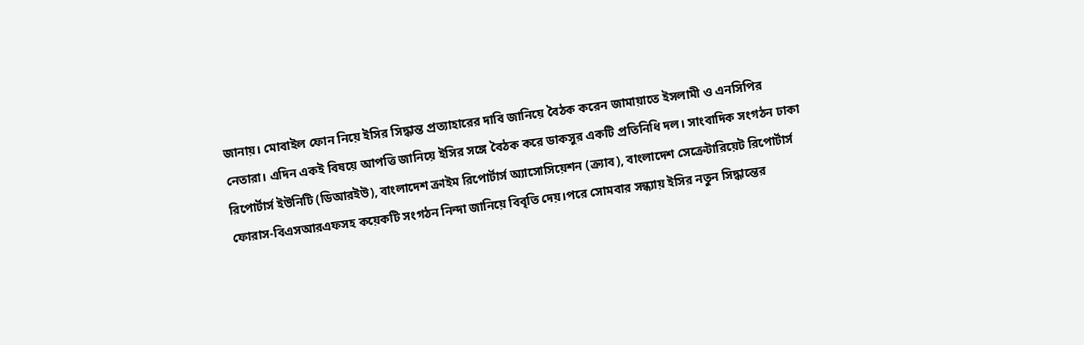জানায়। মোবাইল ফোন নিয়ে ইসির সিদ্ধান্ত প্রত্যাহারের দাবি জানিয়ে বৈঠক করেন জামায়াতে ইসলামী ও এনসিপির নেতারা। এদিন একই বিষয়ে আপত্তি জানিয়ে ইসির সঙ্গে বৈঠক করে ডাকসুর একটি প্রতিনিধি দল। সাংবাদিক সংগঠন ঢাকা রিপোর্টার্স ইউনিটি (ডিআরইউ), বাংলাদেশ ক্রাইম রিপোর্টার্স অ্যাসোসিয়েশন (ক্র্যাব), বাংলাদেশ সেক্রেটারিয়েট রিপোর্টার্স ফোরাস-বিএসআরএফসহ কয়েকটি সংগঠন নিন্দা জানিয়ে বিবৃতি দেয়।পরে সোমবার সন্ধ্যায় ইসির নতুন সিদ্ধান্তের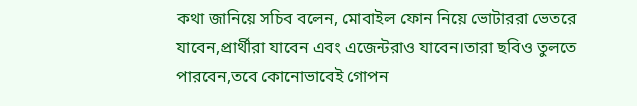কথা জানিয়ে সচিব বলেন, মোবাইল ফোন নিয়ে ভোটাররা ভেতরে যাবেন,প্রার্থীরা যাবেন এবং এজেন্টরাও যাবেন।তারা ছবিও তুলতে পারবেন,তবে কোনোভাবেই গোপন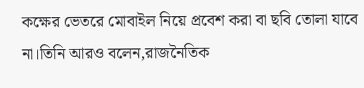কক্ষের ভেতরে মোবাইল নিয়ে প্রবেশ করা বা ছবি তোলা যাবে না।তিনি আরও বলেন,রাজনৈতিক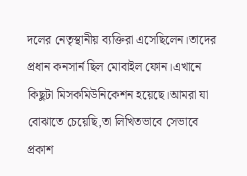দলের নেতৃস্থানীয় ব্যক্তিরা এসেছিলেন।তাদের প্রধান কনসার্ন ছিল মোবাইল ফোন।এখানে কিছুটা মিসকমিউনিকেশন হয়েছে।আমরা যা বোঝাতে চেয়েছি,তা লিখিতভাবে সেভাবে প্রকাশ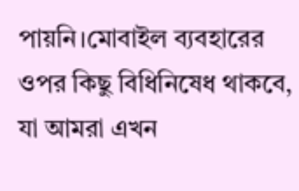পায়নি।মোবাইল ব্যবহারের ওপর কিছু বিধিনিষেধ থাকবে, যা আমরা এখন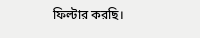ফিল্টার করছি।